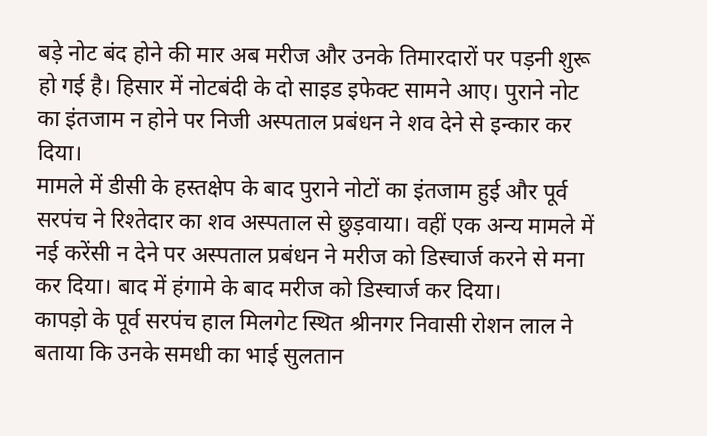बड़े नोट बंद होने की मार अब मरीज और उनके तिमारदारों पर पड़नी शुरू हो गई है। हिसार में नोटबंदी के दो साइड इफेक्ट सामने आए। पुराने नोट का इंतजाम न होने पर निजी अस्पताल प्रबंधन ने शव देने से इन्कार कर दिया।
मामले में डीसी के हस्तक्षेप के बाद पुराने नोटों का इंतजाम हुई और पूर्व सरपंच ने रिश्तेदार का शव अस्पताल से छुड़वाया। वहीं एक अन्य मामले में नई करेंसी न देने पर अस्पताल प्रबंधन ने मरीज को डिस्चार्ज करने से मना कर दिया। बाद में हंगामे के बाद मरीज को डिस्चार्ज कर दिया।
कापड़ो के पूर्व सरपंच हाल मिलगेट स्थित श्रीनगर निवासी रोशन लाल ने बताया कि उनके समधी का भाई सुलतान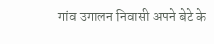गांव उगालन निवासी अपने बेटे के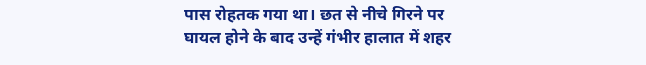पास रोहतक गया था। छत से नीचे गिरने पर घायल होने के बाद उन्हें गंभीर हालात में शहर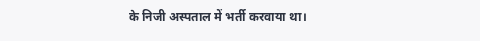के निजी अस्पताल में भर्ती करवाया था।